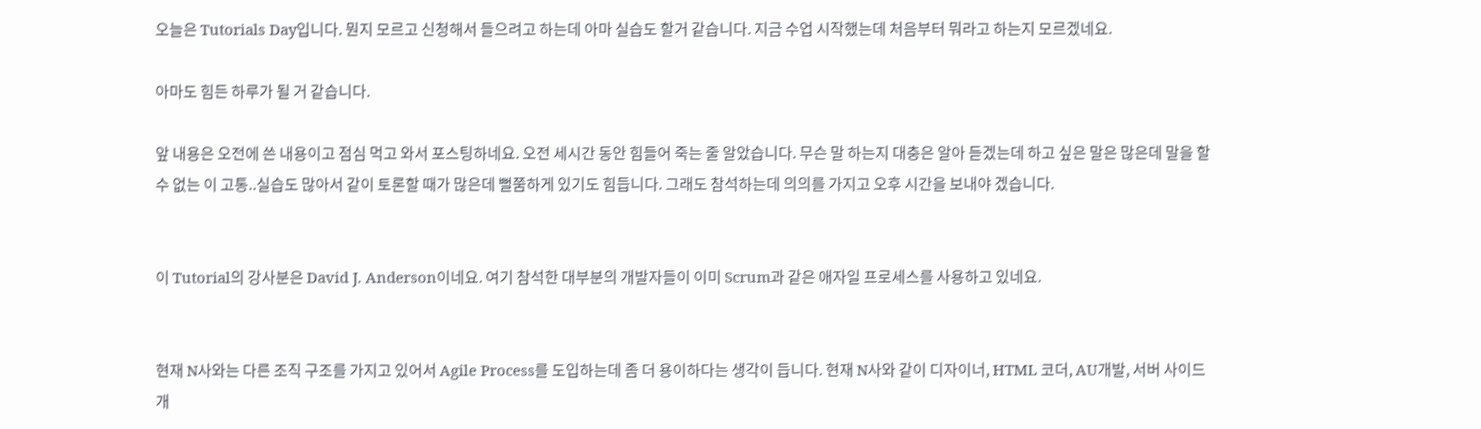오늘은 Tutorials Day입니다. 뭔지 모르고 신청해서 들으려고 하는데 아마 실습도 할거 같습니다. 지금 수업 시작했는데 처음부터 뭐라고 하는지 모르겠네요.

아마도 힘든 하루가 될 거 같습니다.

앞 내용은 오전에 쓴 내용이고 점심 먹고 와서 포스팅하네요. 오전 세시간 동안 힘들어 죽는 줄 알았습니다. 무슨 말 하는지 대충은 알아 듣겠는데 하고 싶은 말은 많은데 말을 할 수 없는 이 고통..실습도 많아서 같이 토론할 때가 많은데 뻘쭘하게 있기도 힘듭니다. 그래도 참석하는데 의의를 가지고 오후 시간을 보내야 겠습니다.


이 Tutorial의 강사분은 David J. Anderson이네요. 여기 참석한 대부분의 개발자들이 이미 Scrum과 같은 애자일 프로세스를 사용하고 있네요.


현재 N사와는 다른 조직 구조를 가지고 있어서 Agile Process를 도입하는데 좀 더 용이하다는 생각이 듭니다. 현재 N사와 같이 디자이너, HTML 코더, AU개발, 서버 사이드 개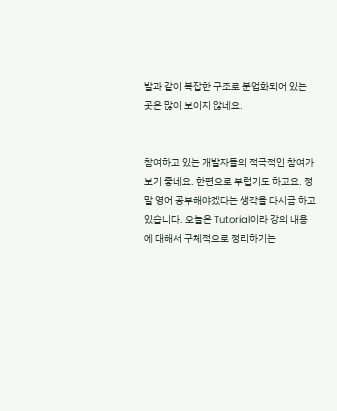발과 같이 복잡한 구조로 분업화되어 있는 곳은 많이 보이지 않네요.


참여하고 있는 개발자들의 적극적인 참여가 보기 좋네요. 한편으로 부럽기도 하고요. 정말 영어 공부해야겠다는 생각을 다시금 하고 있습니다. 오늘은 Tutorial이라 강의 내용에 대해서 구체적으로 정리하기는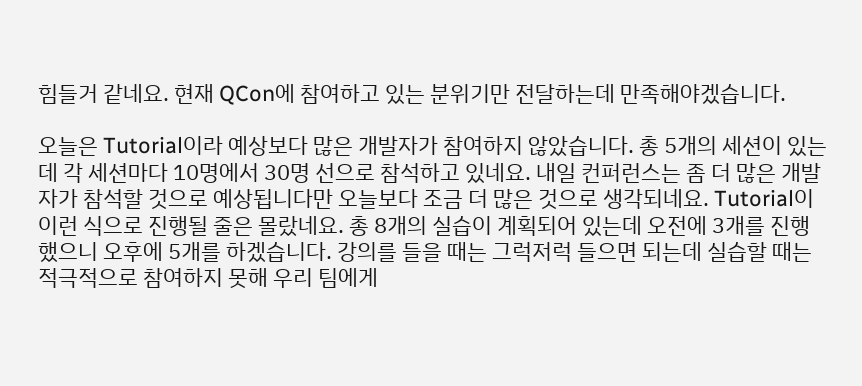힘들거 같네요. 현재 QCon에 참여하고 있는 분위기만 전달하는데 만족해야겠습니다.

오늘은 Tutorial이라 예상보다 많은 개발자가 참여하지 않았습니다. 총 5개의 세션이 있는데 각 세션마다 10명에서 30명 선으로 참석하고 있네요. 내일 컨퍼런스는 좀 더 많은 개발자가 참석할 것으로 예상됩니다만 오늘보다 조금 더 많은 것으로 생각되네요. Tutorial이 이런 식으로 진행될 줄은 몰랐네요. 총 8개의 실습이 계획되어 있는데 오전에 3개를 진행했으니 오후에 5개를 하겠습니다. 강의를 들을 때는 그럭저럭 들으면 되는데 실습할 때는 적극적으로 참여하지 못해 우리 팀에게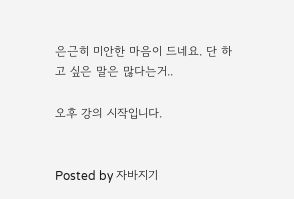은근히 미안한 마음이 드네요. 단 하고 싶은 말은 많다는거..

오후 강의 시작입니다.


Posted by 자바지기